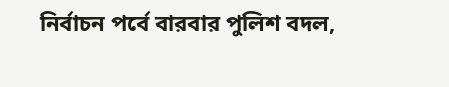নির্বাচন পর্বে বারবার পুলিশ বদল,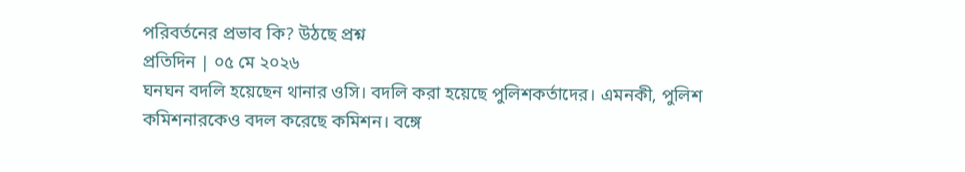পরিবর্তনের প্রভাব কি? উঠছে প্রশ্ন
প্রতিদিন | ০৫ মে ২০২৬
ঘনঘন বদলি হয়েছেন থানার ওসি। বদলি করা হয়েছে পুলিশকর্তাদের। এমনকী, পুলিশ কমিশনারকেও বদল করেছে কমিশন। বঙ্গে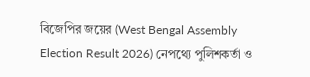বিজেপির জয়ের (West Bengal Assembly Election Result 2026) নেপথ্যে পুলিশকর্তা ও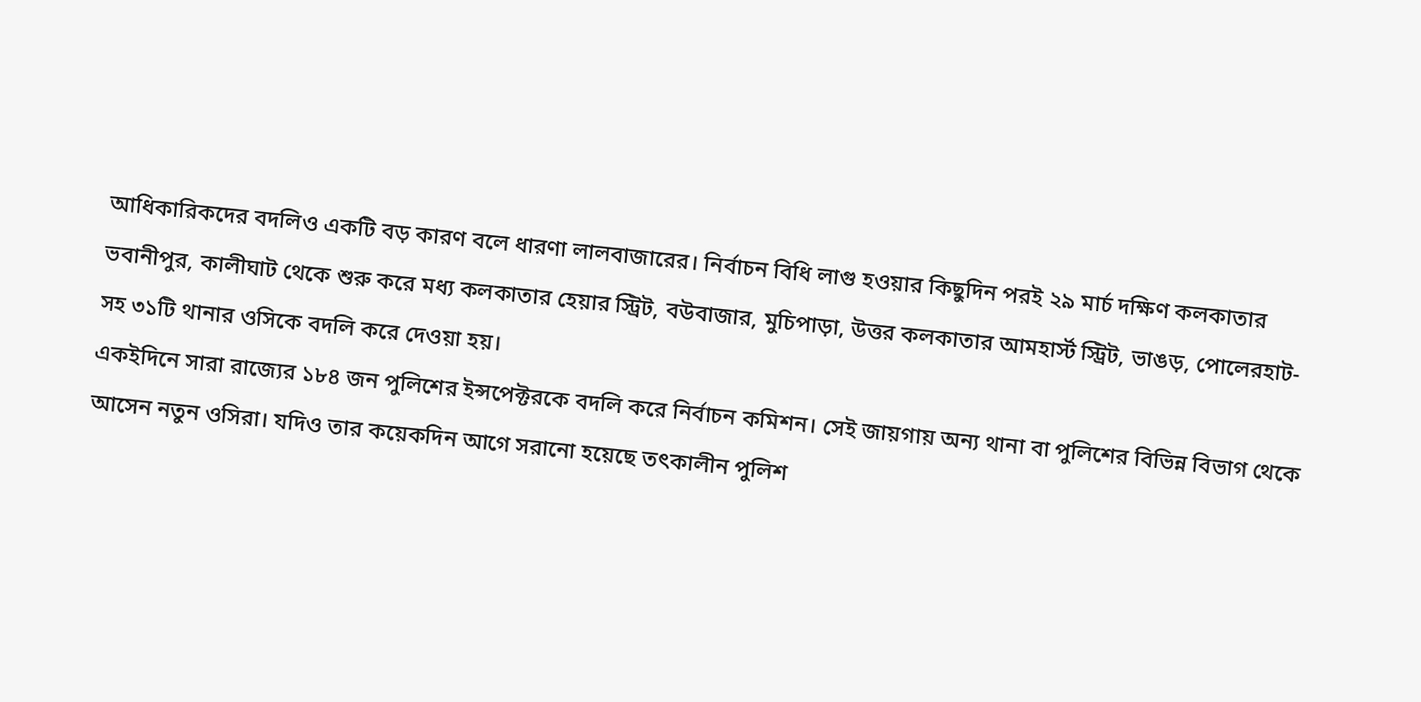আধিকারিকদের বদলিও একটি বড় কারণ বলে ধারণা লালবাজারের। নির্বাচন বিধি লাগু হওয়ার কিছুদিন পরই ২৯ মার্চ দক্ষিণ কলকাতার ভবানীপুর, কালীঘাট থেকে শুরু করে মধ্য কলকাতার হেয়ার স্ট্রিট, বউবাজার, মুচিপাড়া, উত্তর কলকাতার আমহার্স্ট স্ট্রিট, ভাঙড়, পোলেরহাট-সহ ৩১টি থানার ওসিকে বদলি করে দেওয়া হয়।
একইদিনে সারা রাজ্যের ১৮৪ জন পুলিশের ইন্সপেক্টরকে বদলি করে নির্বাচন কমিশন। সেই জায়গায় অন্য থানা বা পুলিশের বিভিন্ন বিভাগ থেকে আসেন নতুন ওসিরা। যদিও তার কয়েকদিন আগে সরানো হয়েছে তৎকালীন পুলিশ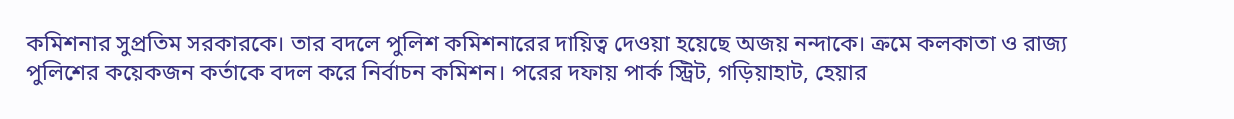কমিশনার সুপ্রতিম সরকারকে। তার বদলে পুলিশ কমিশনারের দায়িত্ব দেওয়া হয়েছে অজয় নন্দাকে। ক্রমে কলকাতা ও রাজ্য পুলিশের কয়েকজন কর্তাকে বদল করে নির্বাচন কমিশন। পরের দফায় পার্ক স্ট্রিট, গড়িয়াহাট, হেয়ার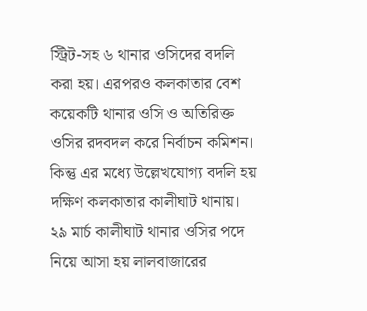স্ট্রিট-সহ ৬ থানার ওসিদের বদলি করা হয়। এরপরও কলকাতার বেশ কয়েকটি থানার ওসি ও অতিরিক্ত ওসির রদবদল করে নির্বাচন কমিশন। কিন্তু এর মধ্যে উল্লেখযোগ্য বদলি হয় দক্ষিণ কলকাতার কালীঘাট থানায়।
২৯ মার্চ কালীঘাট থানার ওসির পদে নিয়ে আসা হয় লালবাজারের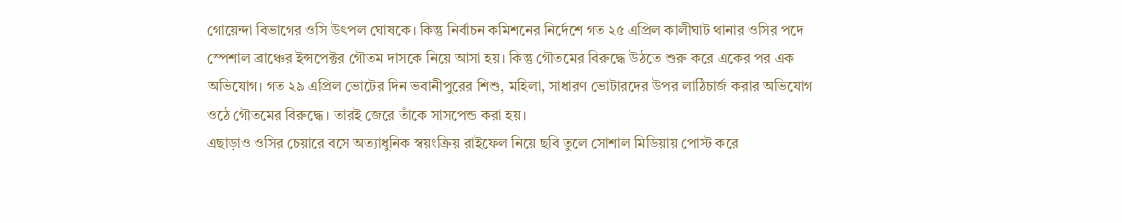গোয়েন্দা বিভাগের ওসি উৎপল ঘোষকে। কিন্তু নির্বাচন কমিশনের নির্দেশে গত ২৫ এপ্রিল কালীঘাট থানার ওসির পদে স্পেশাল ব্রাঞ্চের ইন্সপেক্টর গৌতম দাসকে নিয়ে আসা হয়। কিন্তু গৌতমের বিরুদ্ধে উঠতে শুরু করে একের পর এক অভিযোগ। গত ২৯ এপ্রিল ভোটের দিন ভবানীপুরের শিশু, মহিলা, সাধারণ ভোটারদের উপর লাঠিচার্জ করার অভিযোগ ওঠে গৌতমের বিরুদ্ধে। তারই জেরে তাঁকে সাসপেন্ড করা হয়।
এছাড়াও ওসির চেয়ারে বসে অত্যাধুনিক স্বয়ংক্রিয় রাইফেল নিয়ে ছবি তুলে সোশাল মিডিয়ায় পোস্ট করে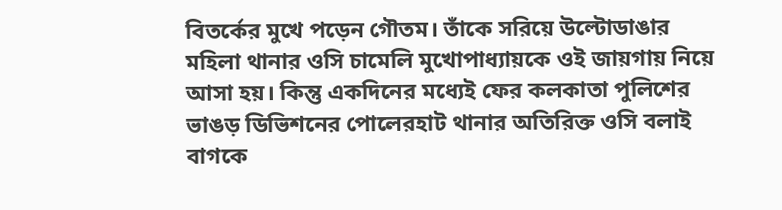বিতর্কের মুখে পড়েন গৌতম। তাঁকে সরিয়ে উল্টোডাঙার মহিলা থানার ওসি চামেলি মুখোপাধ্যায়কে ওই জায়গায় নিয়ে আসা হয়। কিন্তু একদিনের মধ্যেই ফের কলকাতা পুলিশের ভাঙড় ডিভিশনের পোলেরহাট থানার অতিরিক্ত ওসি বলাই বাগকে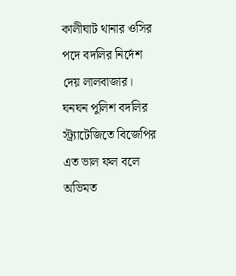কালীঘাট থানার ওসির পদে বদলির নির্দেশ দেয় লালবাজার। ঘনঘন পুলিশ বদলির স্ট্র্যাটেজিতে বিজেপির এত ভাল ফল বলে অভিমত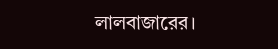লালবাজারের।